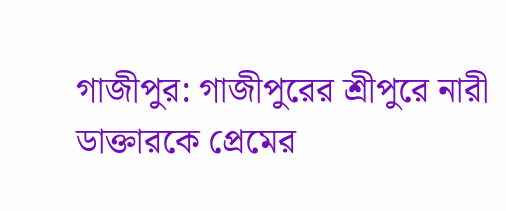গাজীপুর: গাজীপুরের শ্রীপুরে নারী ডাক্তারকে প্রেমের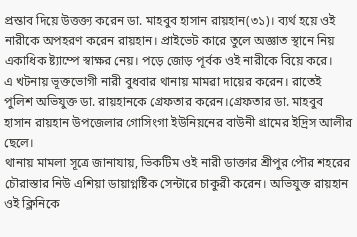প্রস্তাব দিয়ে উত্তক্ত্য করেন ডা. মাহবুব হাসান রায়হান(৩১)। ব্যর্থ হয়ে ওই নারীকে অপহরণ করেন রায়হান। প্রাইভেট কারে তুলে অজ্ঞাত স্থানে নিয় একাধিক ষ্ট্যাম্পে স্বাক্ষর নেয়। পড়ে জোড় পূর্বক ওই নারীকে বিয়ে করে।
এ খটনায় ভূক্তভোগী নারী বুধবার থানায় মামৱা দায়ের করেন। রাতেই পুলিশ অভিযুক্ত ডা. রায়হানকে গ্রেফতার করেন।গ্রেফতার ডা. মাহবুব হাসান রায়হান উপজেলার গোসিংগা ইউনিয়নের বাউনী গ্রামের ইদ্রিস আলীর ছেলে।
থানায় মামলা সূত্রে জানাযায়, ভিকটিম ওই নারী ডাক্তার শ্রীপুর পৌর শহরের চৌরাস্তার নিউ এশিয়া ডায়াগ্নষ্টিক সেন্টারে চাকুরী করেন। অভিযুক্ত রায়হান ওই ক্লিনিকে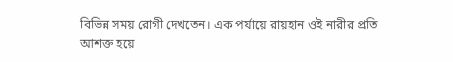বিভিন্ন সময় রোগী দেখতেন। এক পর্যায়ে রায়হান ওই নারীর প্রতি আশক্ত হয়ে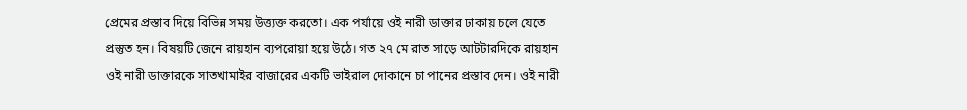প্রেমের প্রস্তাব দিয়ে বিভিন্ন সময় উত্ত্যক্ত করতো। এক পর্যায়ে ওই নারী ডাক্তার ঢাকায় চলে যেতে প্রস্তুত হন। বিষয়টি জেনে রায়হান ব্যপরোয়া হয়ে উঠে। গত ২৭ মে রাত সাড়ে আটটারদিকে রায়হান ওই নারী ডাক্তারকে সাতখামাইর বাজারের একটি ভাইরাল দোকানে চা পানের প্রস্তাব দেন। ওই নারী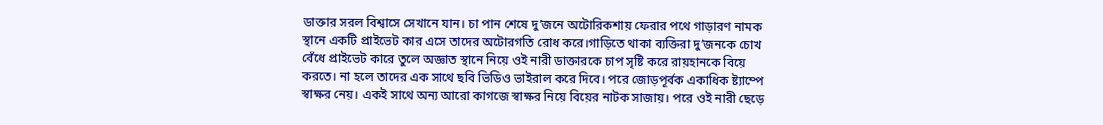ডাক্তার সরল বিশ্বাসে সেখানে যান। চা পান শেষে দু’জনে অটোরিকশায় ফেরার পথে গাড়ারণ নামক স্থানে একটি প্রাইভেট কার এসে তাদের অটোরগতি রোধ করে।গাড়িতে থাকা ব্যক্তিরা দু’জনকে চোখ বেঁধে প্রাইভেট কারে তুলে অজ্ঞাত স্থানে নিয়ে ওই নারী ডাক্তারকে চাপ সৃষ্টি করে রায়হানকে বিয়ে করতে। না হলে তাদের এক সাথে ছবি ভিডিও ভাইরাল করে দিবে। পরে জোড়পূর্বক একাধিক ষ্ট্যাম্পে স্বাক্ষর নেয়। একই সাথে অন্য আরো কাগজে স্বাক্ষর নিয়ে বিয়ের নাটক সাজায়। পরে ওই নারী ছেড়ে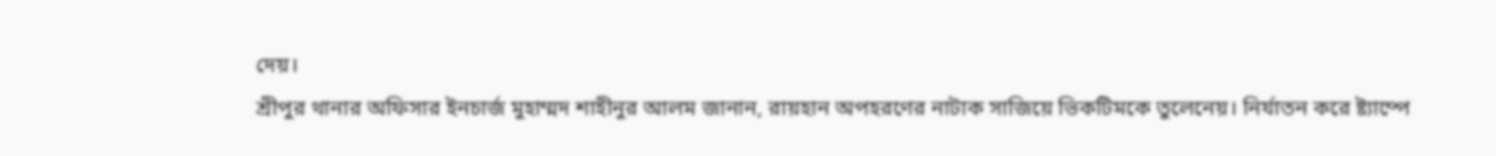দেয়।
শ্রীপুর থানার অফিসার ইনচার্জ মুহাম্মদ শাহীনুর আলম জানান, রায়হান অপহরণের নাটাক সাজিয়ে ভিকটিমকে তুলেনেয়। নির্যাতন করে ষ্ট্যাম্পে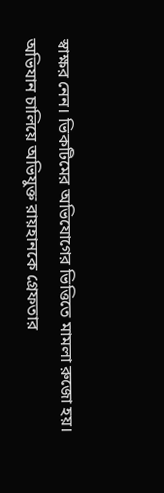স্বাক্ষর নেন। ভিকটিমের অভিযোগের ভিত্তিতে মামলা রুজো হয়। অভিযান চালিয়ে অভিযুক্ত রায়হানকে গ্রেফতার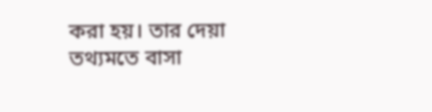করা হয়। তার দেয়া তথ্যমতে বাসা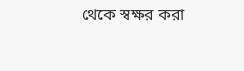থেকে স্বক্ষর করা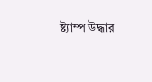ষ্ট্যাম্প উদ্ধার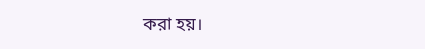করা হয়।